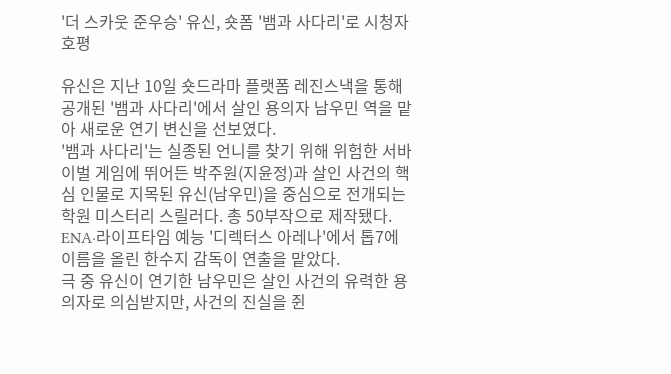'더 스카웃 준우승' 유신, 숏폼 '뱀과 사다리'로 시청자 호평

유신은 지난 10일 숏드라마 플랫폼 레진스낵을 통해 공개된 '뱀과 사다리'에서 살인 용의자 남우민 역을 맡아 새로운 연기 변신을 선보였다.
'뱀과 사다리'는 실종된 언니를 찾기 위해 위험한 서바이벌 게임에 뛰어든 박주원(지윤정)과 살인 사건의 핵심 인물로 지목된 유신(남우민)을 중심으로 전개되는 학원 미스터리 스릴러다. 총 50부작으로 제작됐다. ENA·라이프타임 예능 '디렉터스 아레나'에서 톱7에 이름을 올린 한수지 감독이 연출을 맡았다.
극 중 유신이 연기한 남우민은 살인 사건의 유력한 용의자로 의심받지만, 사건의 진실을 쥔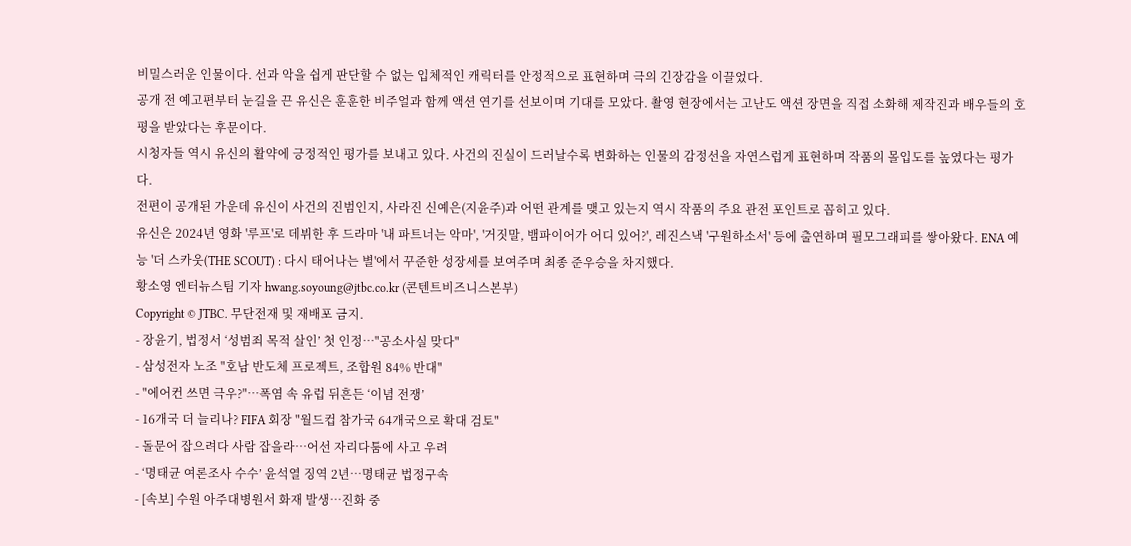비밀스러운 인물이다. 선과 악을 쉽게 판단할 수 없는 입체적인 캐릭터를 안정적으로 표현하며 극의 긴장감을 이끌었다.
공개 전 예고편부터 눈길을 끈 유신은 훈훈한 비주얼과 함께 액션 연기를 선보이며 기대를 모았다. 촬영 현장에서는 고난도 액션 장면을 직접 소화해 제작진과 배우들의 호평을 받았다는 후문이다.
시청자들 역시 유신의 활약에 긍정적인 평가를 보내고 있다. 사건의 진실이 드러날수록 변화하는 인물의 감정선을 자연스럽게 표현하며 작품의 몰입도를 높였다는 평가다.
전편이 공개된 가운데 유신이 사건의 진범인지, 사라진 신예은(지윤주)과 어떤 관계를 맺고 있는지 역시 작품의 주요 관전 포인트로 꼽히고 있다.
유신은 2024년 영화 '루프'로 데뷔한 후 드라마 '내 파트너는 악마', '거짓말, 뱀파이어가 어디 있어?', 레진스낵 '구원하소서' 등에 출연하며 필모그래피를 쌓아왔다. ENA 예능 '더 스카웃(THE SCOUT) : 다시 태어나는 별'에서 꾸준한 성장세를 보여주며 최종 준우승을 차지했다.
황소영 엔터뉴스팀 기자 hwang.soyoung@jtbc.co.kr (콘텐트비즈니스본부)
Copyright © JTBC. 무단전재 및 재배포 금지.
- 장윤기, 법정서 ‘성범죄 목적 살인’ 첫 인정…"공소사실 맞다"
- 삼성전자 노조 "호남 반도체 프로젝트, 조합원 84% 반대"
- "에어컨 쓰면 극우?"…폭염 속 유럽 뒤흔든 ‘이념 전쟁’
- 16개국 더 늘리나? FIFA 회장 "월드컵 참가국 64개국으로 확대 검토"
- 돌문어 잡으려다 사람 잡을라…어선 자리다툼에 사고 우려
- ‘명태균 여론조사 수수’ 윤석열 징역 2년…명태균 법정구속
- [속보] 수원 아주대병원서 화재 발생…진화 중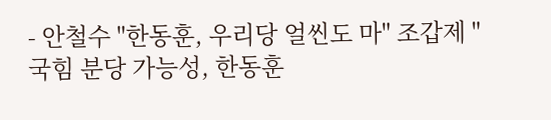- 안철수 "한동훈, 우리당 얼씬도 마" 조갑제 "국힘 분당 가능성, 한동훈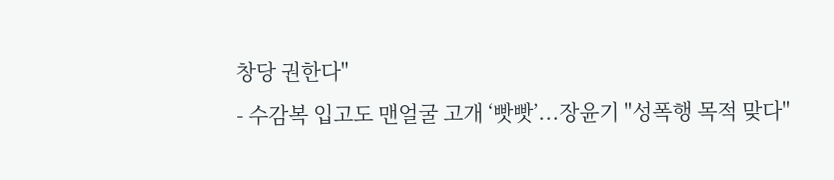창당 권한다"
- 수감복 입고도 맨얼굴 고개 ‘빳빳’...장윤기 "성폭행 목적 맞다"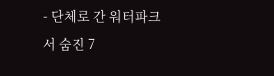- 단체로 간 워터파크서 숨진 7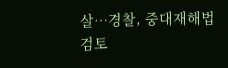살…경찰, 중대재해법 검토